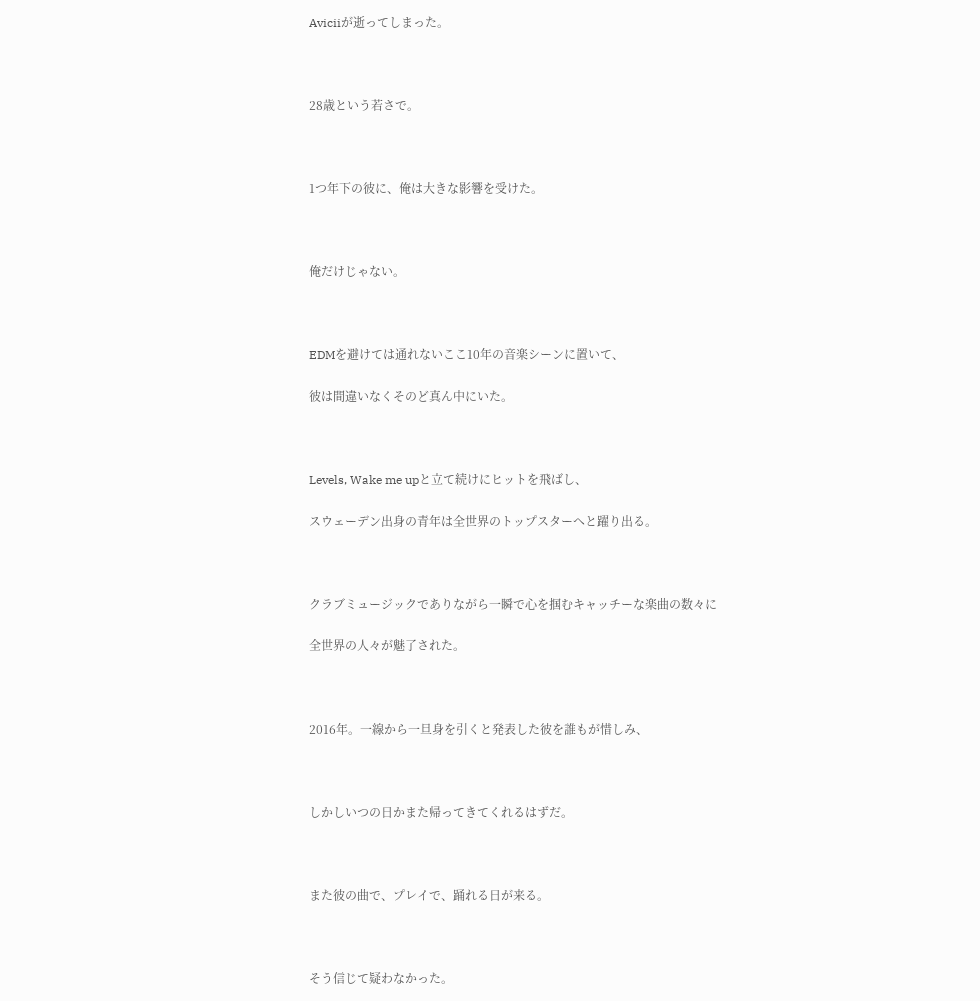Aviciiが逝ってしまった。



28歳という若さで。



1つ年下の彼に、俺は大きな影響を受けた。



俺だけじゃない。



EDMを避けては通れないここ10年の音楽シーンに置いて、

彼は間違いなくそのど真ん中にいた。



Levels, Wake me upと立て続けにヒットを飛ばし、

スウェーデン出身の青年は全世界のトップスターへと躍り出る。



クラブミュージックでありながら一瞬で心を掴むキャッチーな楽曲の数々に

全世界の人々が魅了された。



2016年。一線から一旦身を引くと発表した彼を誰もが惜しみ、



しかしいつの日かまた帰ってきてくれるはずだ。



また彼の曲で、プレイで、踊れる日が来る。



そう信じて疑わなかった。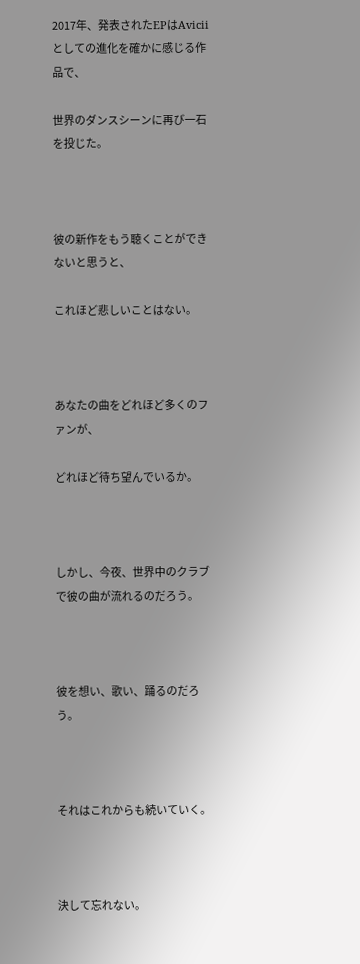2017年、発表されたEPはAviciiとしての進化を確かに感じる作品で、

世界のダンスシーンに再び一石を投じた。



彼の新作をもう聴くことができないと思うと、

これほど悲しいことはない。



あなたの曲をどれほど多くのファンが、

どれほど待ち望んでいるか。



しかし、今夜、世界中のクラブで彼の曲が流れるのだろう。



彼を想い、歌い、踊るのだろう。



それはこれからも続いていく。



決して忘れない。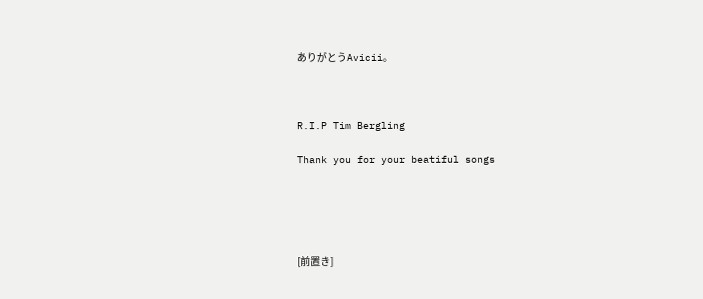ありがとうAvicii。



R.I.P Tim Bergling

Thank you for your beatiful songs





[前置き]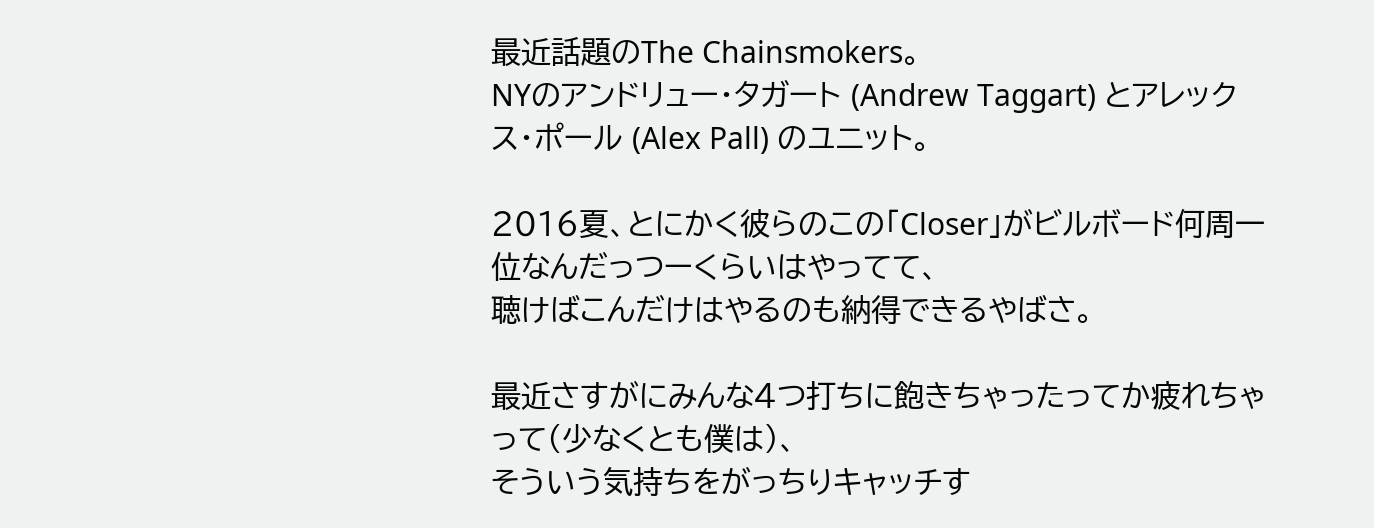最近話題のThe Chainsmokers。
NYのアンドリュー・タガート (Andrew Taggart) とアレックス・ポール (Alex Pall) のユニット。

2016夏、とにかく彼らのこの「Closer」がビルボード何周一位なんだっつーくらいはやってて、
聴けばこんだけはやるのも納得できるやばさ。

最近さすがにみんな4つ打ちに飽きちゃったってか疲れちゃって(少なくとも僕は)、
そういう気持ちをがっちりキャッチす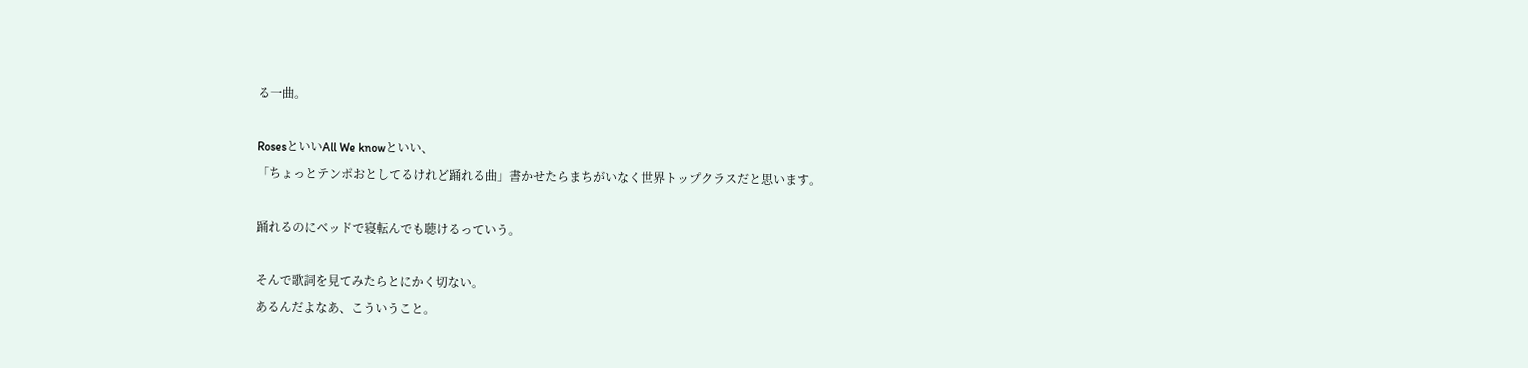る一曲。

RosesといいAll We knowといい、
「ちょっとテンポおとしてるけれど踊れる曲」書かせたらまちがいなく世界トップクラスだと思います。

踊れるのにベッドで寝転んでも聴けるっていう。

そんで歌詞を見てみたらとにかく切ない。
あるんだよなあ、こういうこと。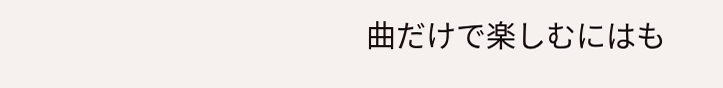曲だけで楽しむにはも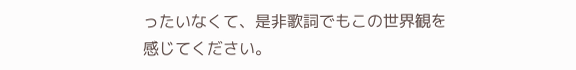ったいなくて、是非歌詞でもこの世界観を感じてください。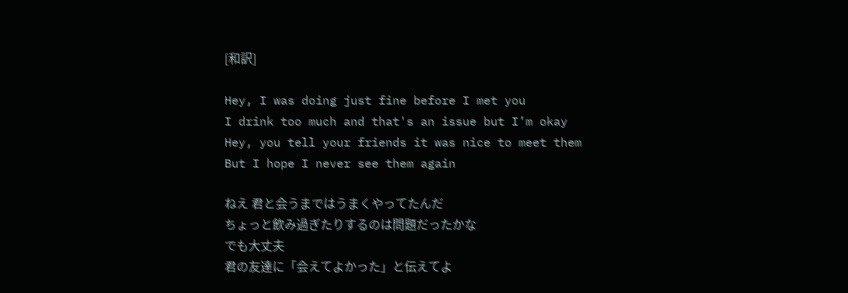[和訳]

Hey, I was doing just fine before I met you
I drink too much and that's an issue but I’m okay
Hey, you tell your friends it was nice to meet them
But I hope I never see them again

ねえ 君と会うまではうまくやってたんだ
ちょっと飲み過ぎたりするのは問題だったかな
でも大丈夫
君の友達に「会えてよかった」と伝えてよ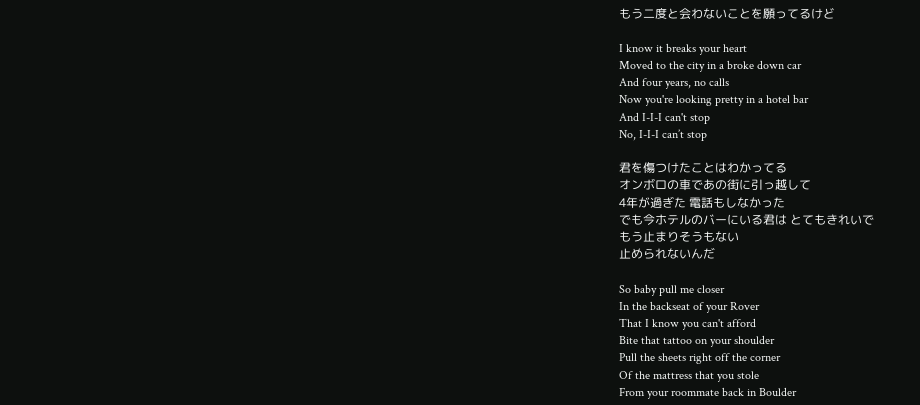もう二度と会わないことを願ってるけど

I know it breaks your heart
Moved to the city in a broke down car
And four years, no calls
Now you're looking pretty in a hotel bar
And I-I-I can't stop
No, I-I-I can’t stop

君を傷つけたことはわかってる
オンボロの車であの街に引っ越して
4年が過ぎた 電話もしなかった
でも今ホテルのバーにいる君は とてもきれいで
もう止まりそうもない
止められないんだ

So baby pull me closer
In the backseat of your Rover
That I know you can't afford
Bite that tattoo on your shoulder
Pull the sheets right off the corner
Of the mattress that you stole
From your roommate back in Boulder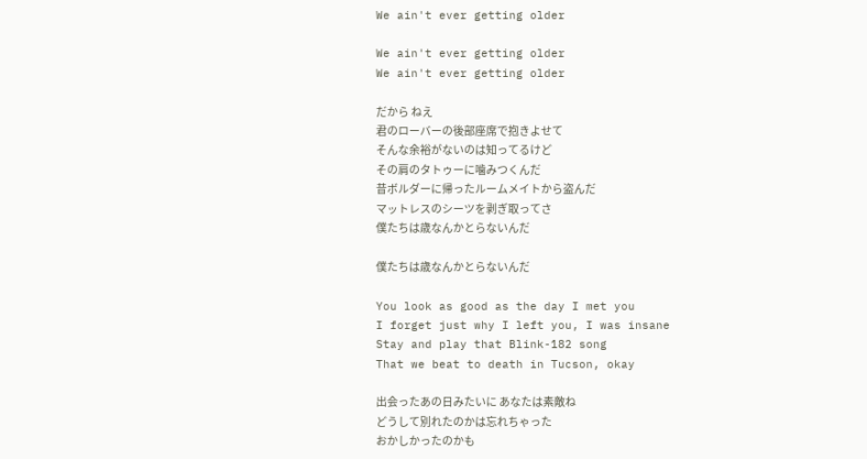We ain't ever getting older

We ain't ever getting older
We ain't ever getting older

だから ねえ
君のローバーの後部座席で抱きよせて
そんな余裕がないのは知ってるけど
その肩のタトゥーに噛みつくんだ
昔ボルダーに帰ったルームメイトから盗んだ
マットレスのシーツを剥ぎ取ってさ
僕たちは歳なんかとらないんだ

僕たちは歳なんかとらないんだ

You look as good as the day I met you
I forget just why I left you, I was insane
Stay and play that Blink-182 song
That we beat to death in Tucson, okay

出会ったあの日みたいに あなたは素敵ね
どうして別れたのかは忘れちゃった
おかしかったのかも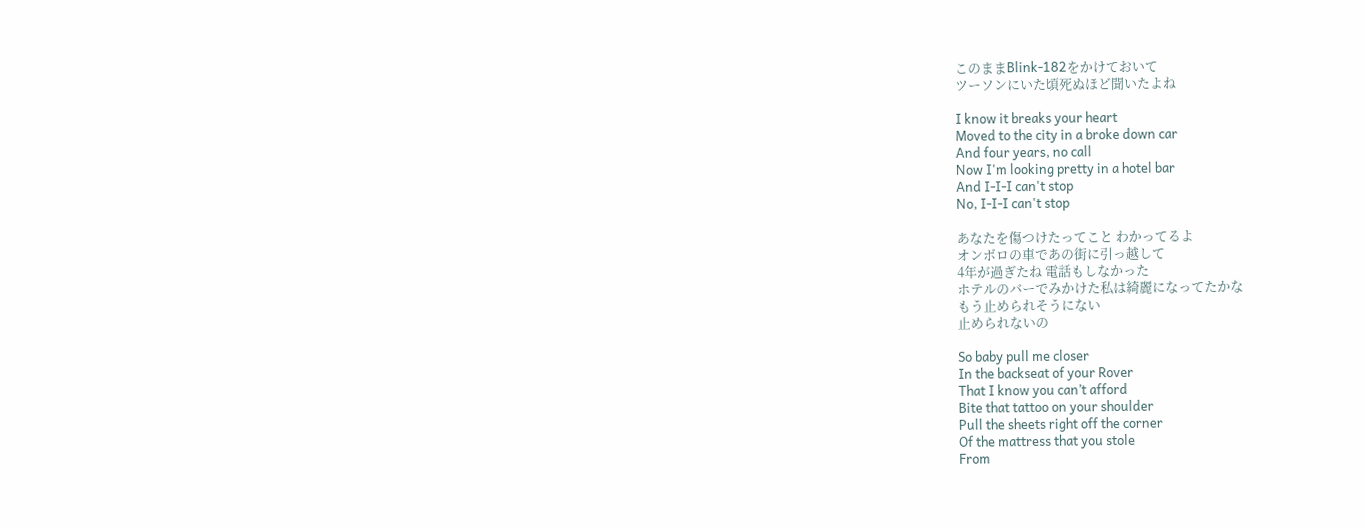このままBlink-182をかけておいて
ツーソンにいた頃死ぬほど聞いたよね

I know it breaks your heart
Moved to the city in a broke down car
And four years, no call
Now I'm looking pretty in a hotel bar
And I-I-I can't stop
No, I-I-I can't stop

あなたを傷つけたってこと わかってるよ
オンボロの車であの街に引っ越して
4年が過ぎたね 電話もしなかった
ホテルのバーでみかけた私は綺麗になってたかな
もう止められそうにない
止められないの

So baby pull me closer
In the backseat of your Rover
That I know you can’t afford
Bite that tattoo on your shoulder
Pull the sheets right off the corner
Of the mattress that you stole
From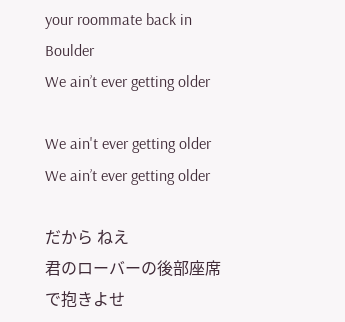your roommate back in Boulder
We ain’t ever getting older

We ain't ever getting older
We ain’t ever getting older

だから ねえ
君のローバーの後部座席で抱きよせ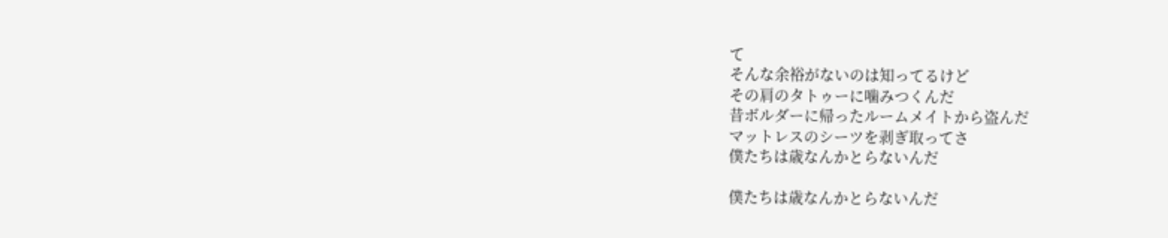て
そんな余裕がないのは知ってるけど
その肩のタトゥーに噛みつくんだ
昔ボルダーに帰ったルームメイトから盗んだ
マットレスのシーツを剥ぎ取ってさ
僕たちは歳なんかとらないんだ

僕たちは歳なんかとらないんだ